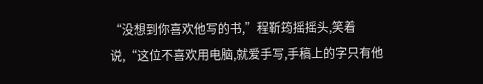“没想到你喜欢他写的书,”程靳筠摇摇头,笑着说,“这位不喜欢用电脑,就爱手写,手稿上的字只有他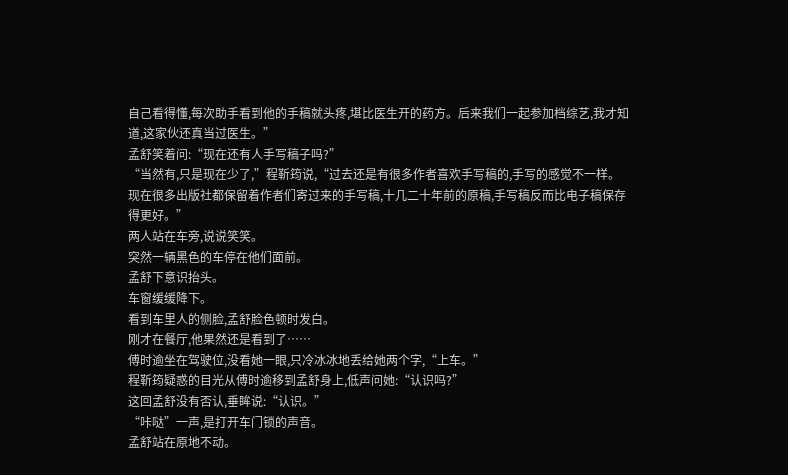自己看得懂,每次助手看到他的手稿就头疼,堪比医生开的药方。后来我们一起参加档综艺,我才知道,这家伙还真当过医生。”
孟舒笑着问:“现在还有人手写稿子吗?”
“当然有,只是现在少了,”程靳筠说,“过去还是有很多作者喜欢手写稿的,手写的感觉不一样。现在很多出版社都保留着作者们寄过来的手写稿,十几二十年前的原稿,手写稿反而比电子稿保存得更好。”
两人站在车旁,说说笑笑。
突然一辆黑色的车停在他们面前。
孟舒下意识抬头。
车窗缓缓降下。
看到车里人的侧脸,孟舒脸色顿时发白。
刚才在餐厅,他果然还是看到了……
傅时逾坐在驾驶位,没看她一眼,只冷冰冰地丢给她两个字,“上车。”
程靳筠疑惑的目光从傅时逾移到孟舒身上,低声问她:“认识吗?”
这回孟舒没有否认,垂眸说:“认识。”
“咔哒”一声,是打开车门锁的声音。
孟舒站在原地不动。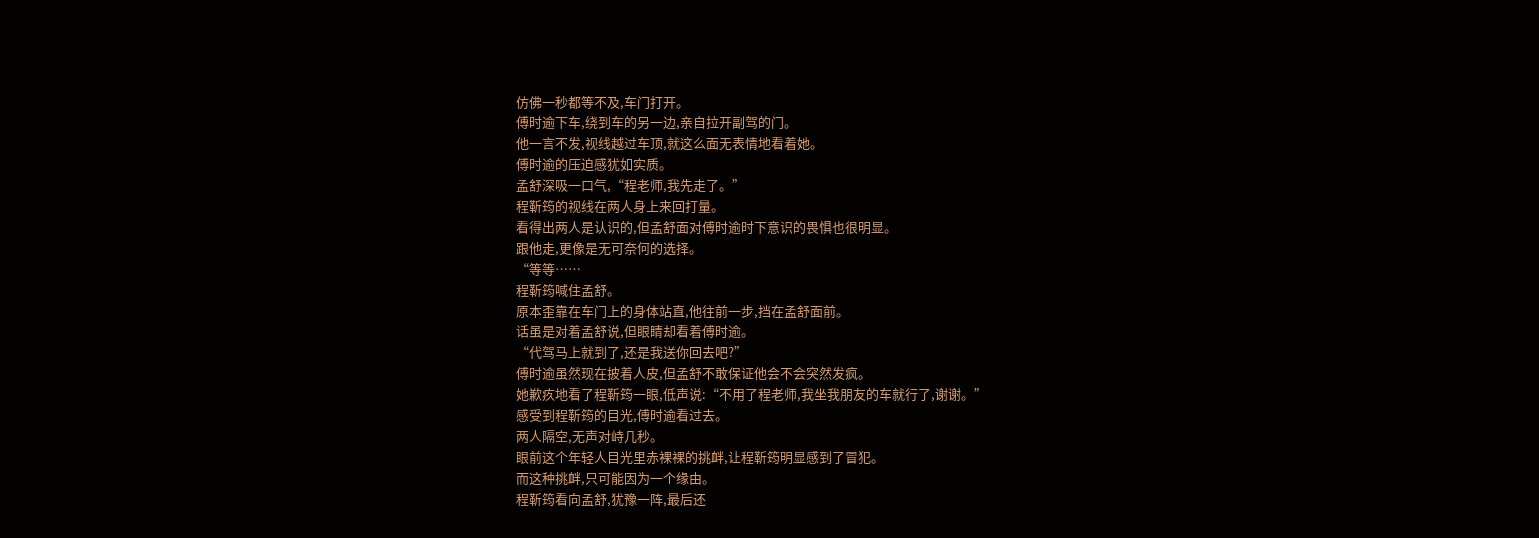仿佛一秒都等不及,车门打开。
傅时逾下车,绕到车的另一边,亲自拉开副驾的门。
他一言不发,视线越过车顶,就这么面无表情地看着她。
傅时逾的压迫感犹如实质。
孟舒深吸一口气,“程老师,我先走了。”
程靳筠的视线在两人身上来回打量。
看得出两人是认识的,但孟舒面对傅时逾时下意识的畏惧也很明显。
跟他走,更像是无可奈何的选择。
“等等……
程靳筠喊住孟舒。
原本歪靠在车门上的身体站直,他往前一步,挡在孟舒面前。
话虽是对着孟舒说,但眼睛却看着傅时逾。
“代驾马上就到了,还是我送你回去吧?”
傅时逾虽然现在披着人皮,但孟舒不敢保证他会不会突然发疯。
她歉疚地看了程靳筠一眼,低声说:“不用了程老师,我坐我朋友的车就行了,谢谢。”
感受到程靳筠的目光,傅时逾看过去。
两人隔空,无声对峙几秒。
眼前这个年轻人目光里赤裸裸的挑衅,让程靳筠明显感到了冒犯。
而这种挑衅,只可能因为一个缘由。
程靳筠看向孟舒,犹豫一阵,最后还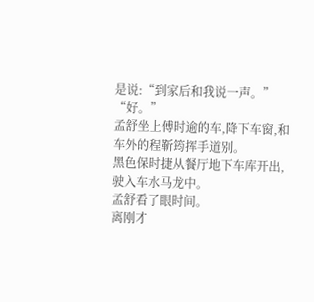是说:“到家后和我说一声。”
“好。”
孟舒坐上傅时逾的车,降下车窗,和车外的程靳筠挥手道别。
黑色保时捷从餐厅地下车库开出,驶入车水马龙中。
孟舒看了眼时间。
离刚才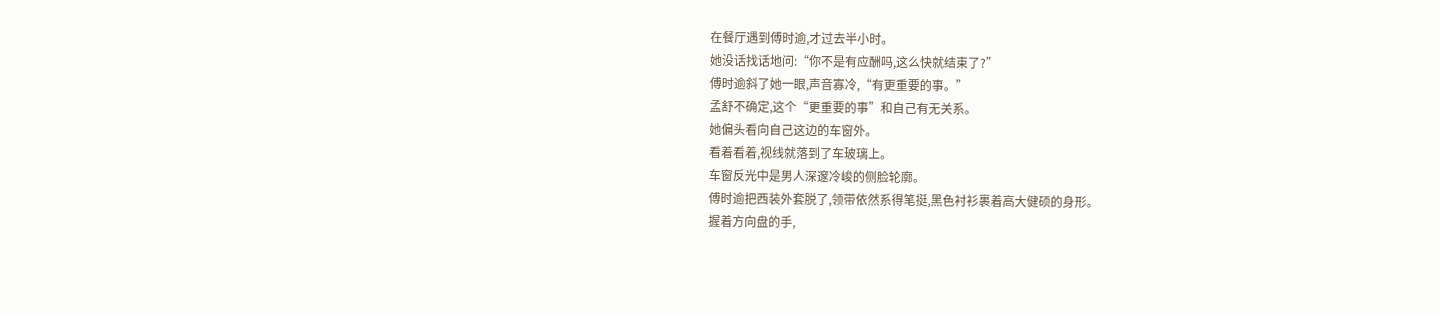在餐厅遇到傅时逾,才过去半小时。
她没话找话地问:“你不是有应酬吗,这么快就结束了?”
傅时逾斜了她一眼,声音寡冷,“有更重要的事。”
孟舒不确定,这个“更重要的事”和自己有无关系。
她偏头看向自己这边的车窗外。
看着看着,视线就落到了车玻璃上。
车窗反光中是男人深邃冷峻的侧脸轮廓。
傅时逾把西装外套脱了,领带依然系得笔挺,黑色衬衫裹着高大健硕的身形。
握着方向盘的手,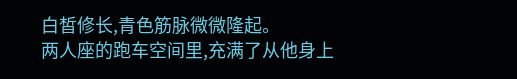白皙修长,青色筋脉微微隆起。
两人座的跑车空间里,充满了从他身上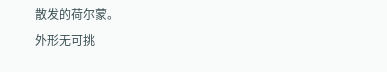散发的荷尔蒙。
外形无可挑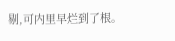剔,可内里早烂到了根。